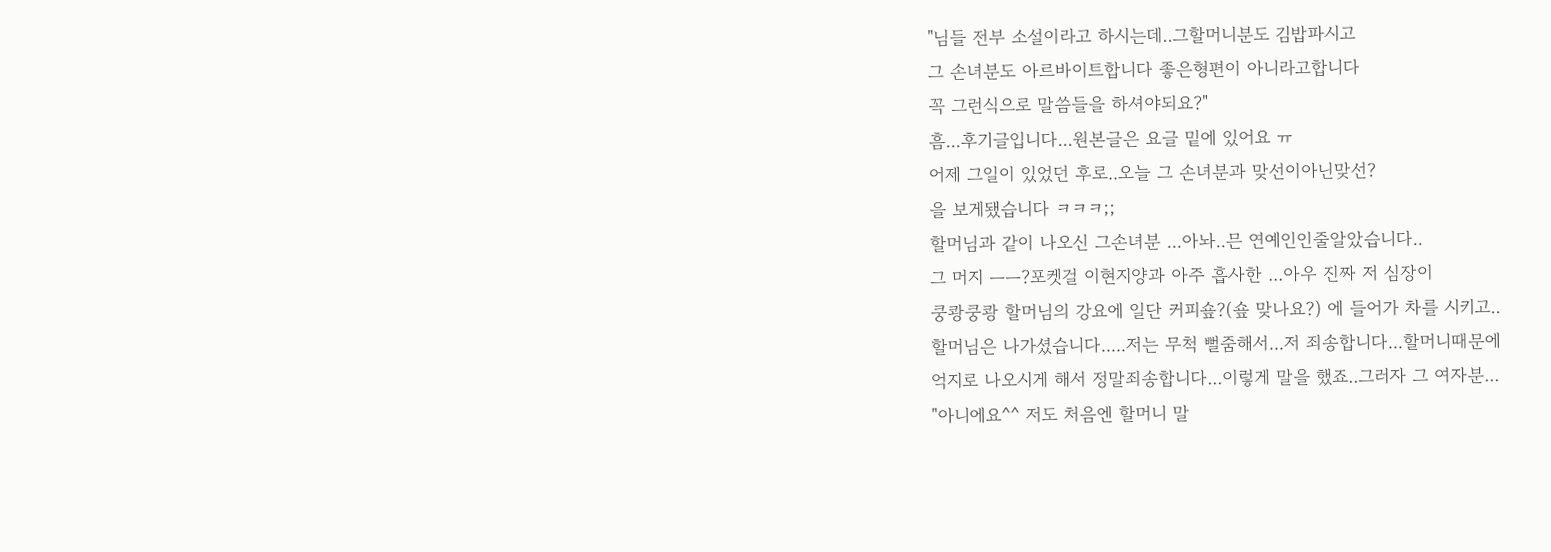"님들 전부 소설이라고 하시는데..그할머니분도 김밥파시고
그 손녀분도 아르바이트합니다 좋은형편이 아니라고합니다
꼭 그런식으로 말씀들을 하셔야되요?"
흠...후기글입니다...원본글은 요글 밑에 있어요 ㅠ
어제 그일이 있었던 후로..오늘 그 손녀분과 맞선이아닌맞선?
을 보게됐습니다 ㅋㅋㅋ;;
할머님과 같이 나오신 그손녀분 ...아놔..믄 연예인인줄알았습니다..
그 머지 ㅡㅡ?포켓걸 이현지양과 아주 흡사한 ...아우 진짜 저 심장이
쿵쾅쿵쾅 할머님의 강요에 일단 커피숖?(숖 맞나요?) 에 들어가 차를 시키고..
할머님은 나가셨습니다.....저는 무척 뻘줌해서...저 죄송합니다...할머니때문에
억지로 나오시게 해서 정말죄송합니다...이렇게 말을 했죠..그러자 그 여자분...
"아니에요^^ 저도 처음엔 할머니 말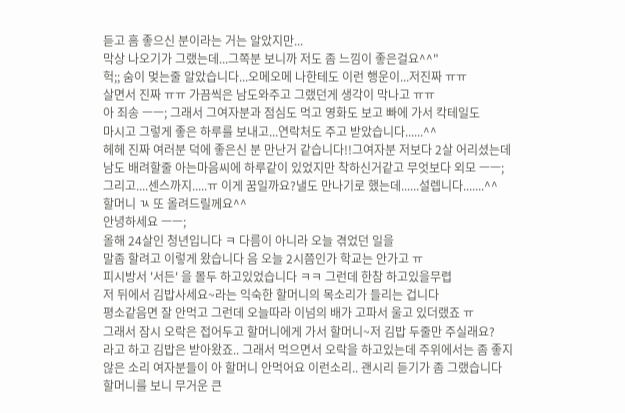듣고 흠 좋으신 분이라는 거는 알았지만...
막상 나오기가 그랬는데...그쪽분 보니까 저도 좀 느낌이 좋은걸요^^"
헉;; 숨이 멎는줄 알았습니다...오메오메 나한테도 이런 행운이...저진짜 ㅠㅠ
살면서 진짜 ㅠㅠ 가끔씩은 남도와주고 그랬던게 생각이 막나고 ㅠㅠ
아 죄송 ㅡㅡ; 그래서 그여자분과 점심도 먹고 영화도 보고 빠에 가서 칵테일도
마시고 그렇게 좋은 하루를 보내고...연락처도 주고 받았습니다......^^
헤헤 진짜 여러분 덕에 좋은신 분 만난거 같습니다!!그여자분 저보다 2살 어리셨는데
남도 배려할줄 아는마음씨에 하루같이 있었지만 착하신거같고 무엇보다 외모 ㅡㅡ;
그리고....센스까지.....ㅠ 이게 꿈일까요?낼도 만나기로 했는데......설렙니다.......^^
할머니 ㄳ 또 올려드릴께요^^
안녕하세요 ㅡㅡ;
올해 24살인 청년입니다 ㅋ 다름이 아니라 오늘 겪었던 일을
말좀 할려고 이렇게 왔습니다 음 오늘 2시쯤인가 학교는 안가고 ㅠ
피시방서 '서든' 을 몰두 하고있었습니다 ㅋㅋ 그런데 한참 하고있을무렵
저 뒤에서 김밥사세요~라는 익숙한 할머니의 목소리가 들리는 겁니다
평소같음면 잘 안먹고 그런데 오늘따라 이넘의 배가 고파서 울고 있더랬죠 ㅠ
그래서 잠시 오락은 접어두고 할머니에게 가서 할머니~저 김밥 두줄만 주실래요?
라고 하고 김밥은 받아왔죠.. 그래서 먹으면서 오락을 하고있는데 주위에서는 좀 좋지
않은 소리 여자분들이 아 할머니 안먹어요 이런소리.. 괜시리 듣기가 좀 그랬습니다
할머니를 보니 무거운 큰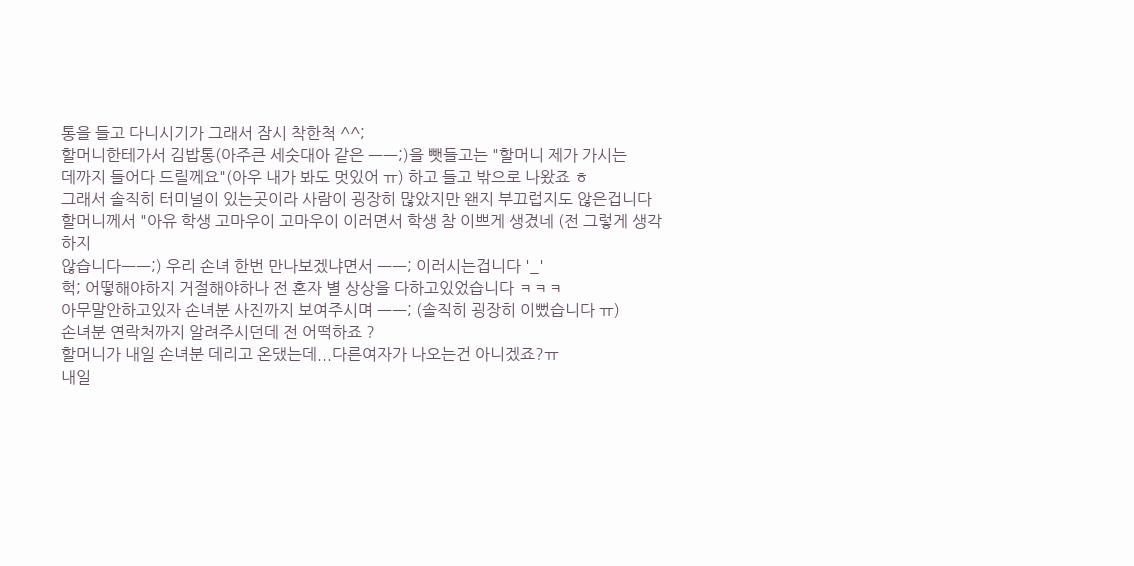통을 들고 다니시기가 그래서 잠시 착한척 ^^;
할머니한테가서 김밥통(아주큰 세숫대아 같은 ㅡㅡ;)을 뺏들고는 "할머니 제가 가시는
데까지 들어다 드릴께요"(아우 내가 봐도 멋있어 ㅠ) 하고 들고 밖으로 나왔죠 ㅎ
그래서 솔직히 터미널이 있는곳이라 사람이 굉장히 많았지만 왠지 부끄럽지도 않은겁니다
할머니께서 "아유 학생 고마우이 고마우이 이러면서 학생 참 이쁘게 생겼네 (전 그렇게 생각하지
않습니다ㅡㅡ;) 우리 손녀 한번 만나보겠냐면서 ㅡㅡ; 이러시는겁니다 '_'
헉; 어떻해야하지 거절해야하나 전 혼자 별 상상을 다하고있었습니다 ㅋㅋㅋ
아무말안하고있자 손녀분 사진까지 보여주시며 ㅡㅡ; (솔직히 굉장히 이뻤습니다 ㅠ)
손녀분 연락처까지 알려주시던데 전 어떡하죠 ?
할머니가 내일 손녀분 데리고 온댔는데...다른여자가 나오는건 아니겠죠?ㅠ
내일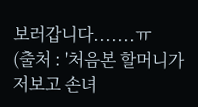보러갑니다.......ㅠ
(출처 : '처음본 할머니가 저보고 손녀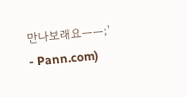만나보래요ㅡㅡ;' - Pann.com)